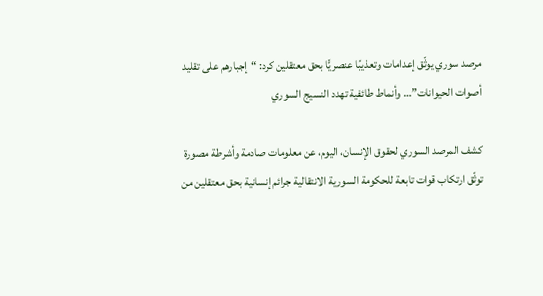مرصد سوري يوثّق إعدامات وتعذيبًا عنصريًّا بحق معتقلين كرد: “إجبارهم على تقليد أصوات الحيوانات”… وأنماط طائفية تهدد النسيج السوري

كشف المرصد السوري لحقوق الإنسان، اليوم، عن معلومات صادمة وأشرطة مصورة توثّق ارتكاب قوات تابعة للحكومة السورية الانتقالية جرائم إنسانية بحق معتقلين من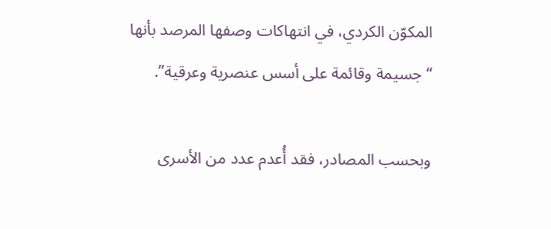المكوّن الكردي، في انتهاكات وصفها المرصد بأنها “جسيمة وقائمة على أسس عنصرية وعرقية”.

وبحسب المصادر، فقد أُعدم عدد من الأسرى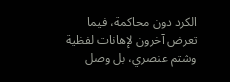الكرد دون محاكمة، فيما تعرض آخرون لإهانات لفظية وشتم عنصري، بل وصل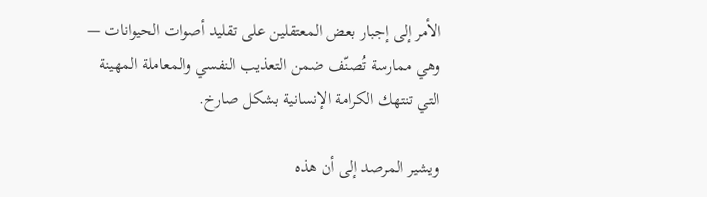الأمر إلى إجبار بعض المعتقلين على تقليد أصوات الحيوانات — وهي ممارسة تُصنّف ضمن التعذيب النفسي والمعاملة المهينة التي تنتهك الكرامة الإنسانية بشكل صارخ.

ويشير المرصد إلى أن هذه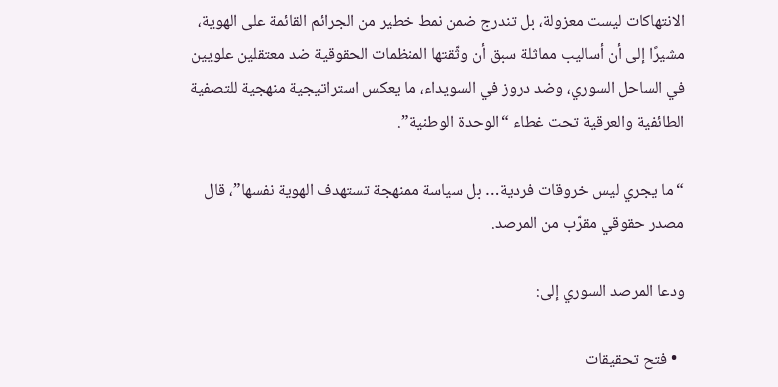الانتهاكات ليست معزولة، بل تندرج ضمن نمط خطير من الجرائم القائمة على الهوية، مشيرًا إلى أن أساليب مماثلة سبق أن وثّقتها المنظمات الحقوقية ضد معتقلين علويين في الساحل السوري، وضد دروز في السويداء، ما يعكس استراتيجية منهجية للتصفية الطائفية والعرقية تحت غطاء “الوحدة الوطنية”.

“ما يجري ليس خروقات فردية… بل سياسة ممنهجة تستهدف الهوية نفسها”، قال مصدر حقوقي مقرّب من المرصد.

ودعا المرصد السوري إلى:

  • فتح تحقيقات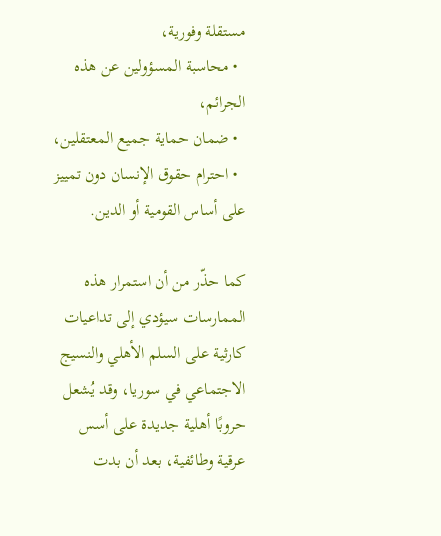مستقلة وفورية،
  • محاسبة المسؤولين عن هذه الجرائم،
  • ضمان حماية جميع المعتقلين،
  • احترام حقوق الإنسان دون تمييز على أساس القومية أو الدين.

كما حذّر من أن استمرار هذه الممارسات سيؤدي إلى تداعيات كارثية على السلم الأهلي والنسيج الاجتماعي في سوريا، وقد يُشعل حروبًا أهلية جديدة على أسس عرقية وطائفية، بعد أن بدت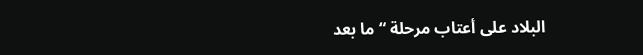البلاد على أعتاب مرحلة “ما بعد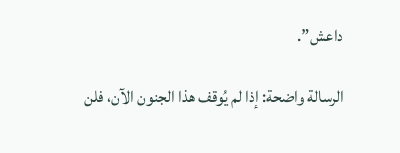داعش”.

الرسالة واضحة: إذا لم يُوقف هذا الجنون الآن، فلن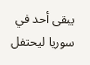يبقى أحد في سوريا ليحتفل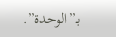بـ”الوحدة”.